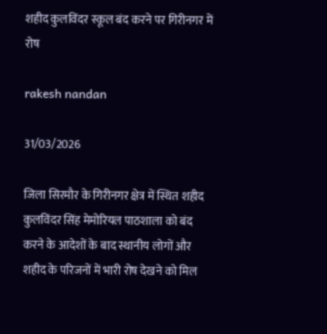शहीद कुलविंदर स्कूल बंद करने पर गिरीनगर में रोष

rakesh nandan

31/03/2026

जिला सिरमौर के गिरीनगर क्षेत्र में स्थित शहीद कुलविंदर सिंह मेमोरियल पाठशाला को बंद करने के आदेशों के बाद स्थानीय लोगों और शहीद के परिजनों में भारी रोष देखने को मिल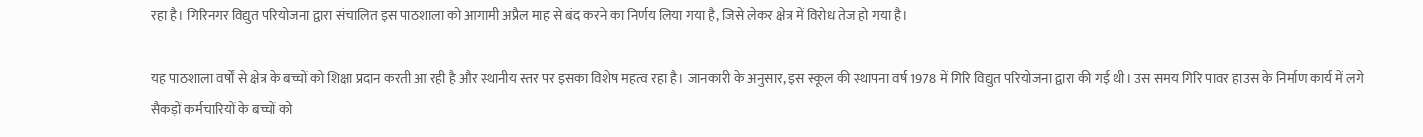रहा है। गिरिनगर विद्युत परियोजना द्वारा संचालित इस पाठशाला को आगामी अप्रैल माह से बंद करने का निर्णय लिया गया है, जिसे लेकर क्षेत्र में विरोध तेज हो गया है।

यह पाठशाला वर्षों से क्षेत्र के बच्चों को शिक्षा प्रदान करती आ रही है और स्थानीय स्तर पर इसका विशेष महत्व रहा है। जानकारी के अनुसार, इस स्कूल की स्थापना वर्ष 1978 में गिरि विद्युत परियोजना द्वारा की गई थी। उस समय गिरि पावर हाउस के निर्माण कार्य में लगे सैकड़ों कर्मचारियों के बच्चों को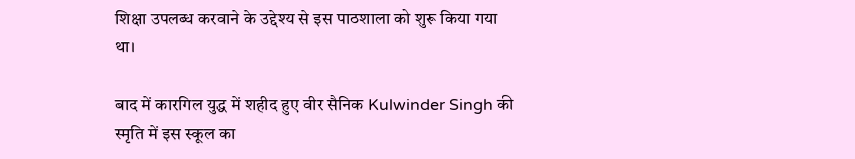शिक्षा उपलब्ध करवाने के उद्देश्य से इस पाठशाला को शुरू किया गया था।

बाद में कारगिल युद्ध में शहीद हुए वीर सैनिक Kulwinder Singh की स्मृति में इस स्कूल का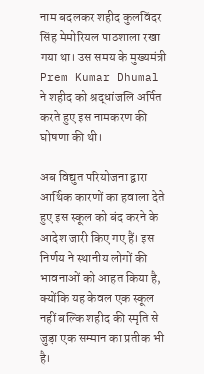नाम बदलकर शहीद कुलविंदर सिंह मेमोरियल पाठशाला रखा गया था। उस समय के मुख्यमंत्री Prem Kumar Dhumal ने शहीद को श्रद्धांजलि अर्पित करते हुए इस नामकरण की घोषणा की थी।

अब विद्युत परियोजना द्वारा आर्थिक कारणों का हवाला देते हुए इस स्कूल को बंद करने के आदेश जारी किए गए हैं। इस निर्णय ने स्थानीय लोगों की भावनाओं को आहत किया है, क्योंकि यह केवल एक स्कूल नहीं बल्कि शहीद की स्मृति से जुड़ा एक सम्मान का प्रतीक भी है।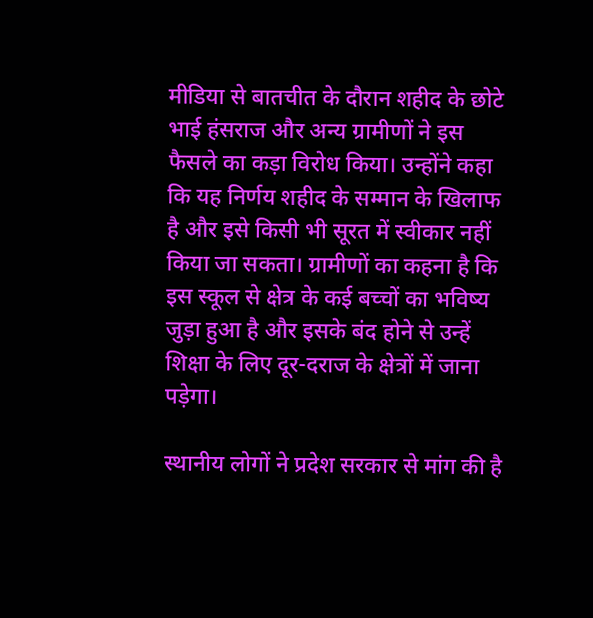मीडिया से बातचीत के दौरान शहीद के छोटे भाई हंसराज और अन्य ग्रामीणों ने इस फैसले का कड़ा विरोध किया। उन्होंने कहा कि यह निर्णय शहीद के सम्मान के खिलाफ है और इसे किसी भी सूरत में स्वीकार नहीं किया जा सकता। ग्रामीणों का कहना है कि इस स्कूल से क्षेत्र के कई बच्चों का भविष्य जुड़ा हुआ है और इसके बंद होने से उन्हें शिक्षा के लिए दूर-दराज के क्षेत्रों में जाना पड़ेगा।

स्थानीय लोगों ने प्रदेश सरकार से मांग की है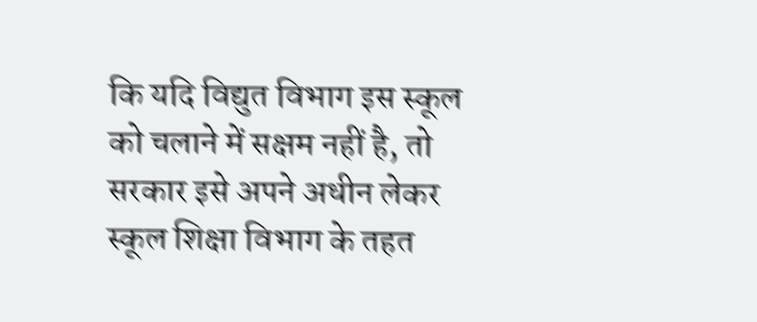कि यदि विद्युत विभाग इस स्कूल को चलाने में सक्षम नहीं है, तो सरकार इसे अपने अधीन लेकर स्कूल शिक्षा विभाग के तहत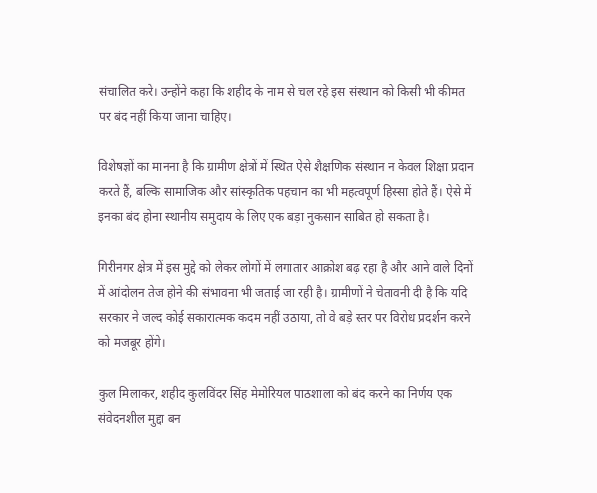संचालित करे। उन्होंने कहा कि शहीद के नाम से चल रहे इस संस्थान को किसी भी कीमत पर बंद नहीं किया जाना चाहिए।

विशेषज्ञों का मानना है कि ग्रामीण क्षेत्रों में स्थित ऐसे शैक्षणिक संस्थान न केवल शिक्षा प्रदान करते हैं, बल्कि सामाजिक और सांस्कृतिक पहचान का भी महत्वपूर्ण हिस्सा होते हैं। ऐसे में इनका बंद होना स्थानीय समुदाय के लिए एक बड़ा नुकसान साबित हो सकता है।

गिरीनगर क्षेत्र में इस मुद्दे को लेकर लोगों में लगातार आक्रोश बढ़ रहा है और आने वाले दिनों में आंदोलन तेज होने की संभावना भी जताई जा रही है। ग्रामीणों ने चेतावनी दी है कि यदि सरकार ने जल्द कोई सकारात्मक कदम नहीं उठाया, तो वे बड़े स्तर पर विरोध प्रदर्शन करने को मजबूर होंगे।

कुल मिलाकर, शहीद कुलविंदर सिंह मेमोरियल पाठशाला को बंद करने का निर्णय एक संवेदनशील मुद्दा बन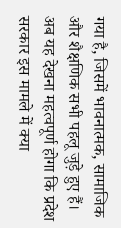गया है, जिसमें भावनात्मक, सामाजिक और शैक्षणिक सभी पहलू जुड़े हुए हैं। अब यह देखना महत्वपूर्ण होगा कि प्रदेश सरकार इस मामले में क्या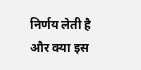निर्णय लेती है और क्या इस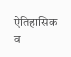ऐतिहासिक व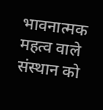भावनात्मक महत्व वाले संस्थान को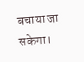बचाया जा सकेगा।